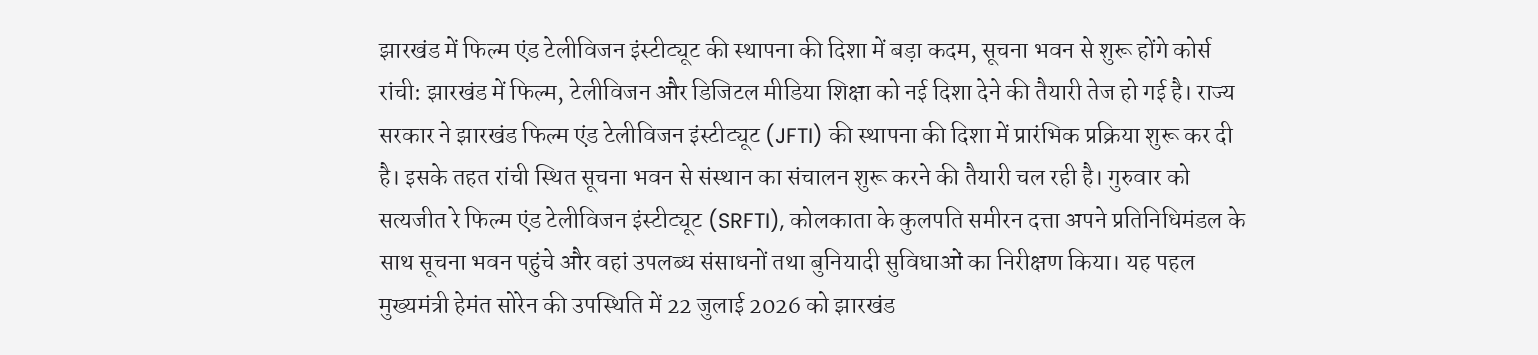झारखंड में फिल्म एंड टेलीविजन इंस्टीट्यूट की स्थापना की दिशा में बड़ा कदम, सूचना भवन से शुरू होंगे कोर्स
रांची: झारखंड में फिल्म, टेलीविजन और डिजिटल मीडिया शिक्षा को नई दिशा देने की तैयारी तेज हो गई है। राज्य सरकार ने झारखंड फिल्म एंड टेलीविजन इंस्टीट्यूट (JFTI) की स्थापना की दिशा में प्रारंभिक प्रक्रिया शुरू कर दी है। इसके तहत रांची स्थित सूचना भवन से संस्थान का संचालन शुरू करने की तैयारी चल रही है। गुरुवार को सत्यजीत रे फिल्म एंड टेलीविजन इंस्टीट्यूट (SRFTI), कोलकाता के कुलपति समीरन दत्ता अपने प्रतिनिधिमंडल के साथ सूचना भवन पहुंचे और वहां उपलब्ध संसाधनों तथा बुनियादी सुविधाओं का निरीक्षण किया। यह पहल मुख्यमंत्री हेमंत सोरेन की उपस्थिति में 22 जुलाई 2026 को झारखंड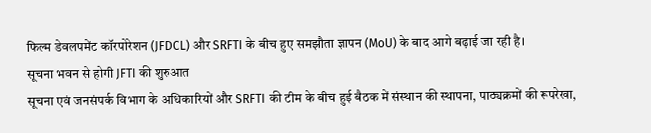फिल्म डेवलपमेंट कॉरपोरेशन (JFDCL) और SRFTI के बीच हुए समझौता ज्ञापन (MoU) के बाद आगे बढ़ाई जा रही है।
सूचना भवन से होगी JFTI की शुरुआत
सूचना एवं जनसंपर्क विभाग के अधिकारियों और SRFTI की टीम के बीच हुई बैठक में संस्थान की स्थापना, पाठ्यक्रमों की रूपरेखा,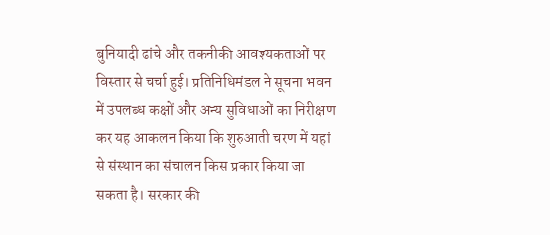बुनियादी ढांचे और तकनीकी आवश्यकताओं पर विस्तार से चर्चा हुई। प्रतिनिधिमंडल ने सूचना भवन में उपलब्ध कक्षों और अन्य सुविधाओं का निरीक्षण कर यह आकलन किया कि शुरुआती चरण में यहां से संस्थान का संचालन किस प्रकार किया जा सकता है। सरकार की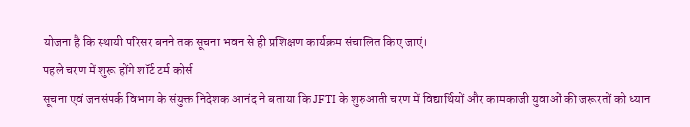योजना है कि स्थायी परिसर बनने तक सूचना भवन से ही प्रशिक्षण कार्यक्रम संचालित किए जाएं।
पहले चरण में शुरू होंगे शॉर्ट टर्म कोर्स
सूचना एवं जनसंपर्क विभाग के संयुक्त निदेशक आनंद ने बताया कि JFTI के शुरुआती चरण में विद्यार्थियों और कामकाजी युवाओं की जरूरतों को ध्यान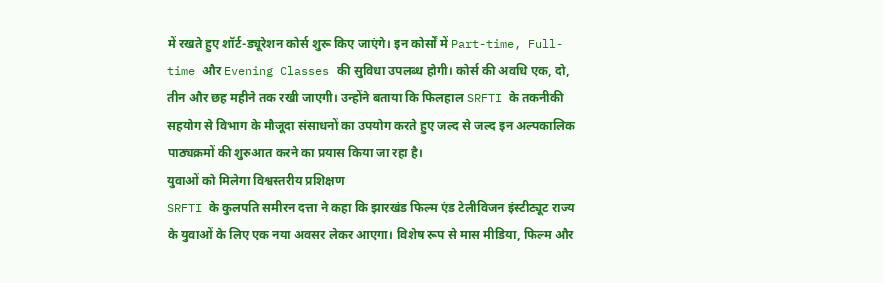में रखते हुए शॉर्ट-ड्यूरेशन कोर्स शुरू किए जाएंगे। इन कोर्सों में Part-time, Full-time और Evening Classes की सुविधा उपलब्ध होगी। कोर्स की अवधि एक, दो, तीन और छह महीने तक रखी जाएगी। उन्होंने बताया कि फिलहाल SRFTI के तकनीकी सहयोग से विभाग के मौजूदा संसाधनों का उपयोग करते हुए जल्द से जल्द इन अल्पकालिक पाठ्यक्रमों की शुरुआत करने का प्रयास किया जा रहा है।
युवाओं को मिलेगा विश्वस्तरीय प्रशिक्षण
SRFTI के कुलपति समीरन दत्ता ने कहा कि झारखंड फिल्म एंड टेलीविजन इंस्टीट्यूट राज्य के युवाओं के लिए एक नया अवसर लेकर आएगा। विशेष रूप से मास मीडिया, फिल्म और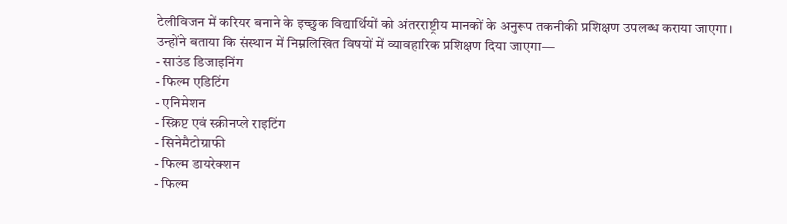टेलीविजन में करियर बनाने के इच्छुक विद्यार्थियों को अंतरराष्ट्रीय मानकों के अनुरूप तकनीकी प्रशिक्षण उपलब्ध कराया जाएगा।
उन्होंने बताया कि संस्थान में निम्नलिखित विषयों में व्यावहारिक प्रशिक्षण दिया जाएगा—
- साउंड डिजाइनिंग
- फिल्म एडिटिंग
- एनिमेशन
- स्क्रिप्ट एवं स्क्रीनप्ले राइटिंग
- सिनेमैटोग्राफी
- फिल्म डायरेक्शन
- फिल्म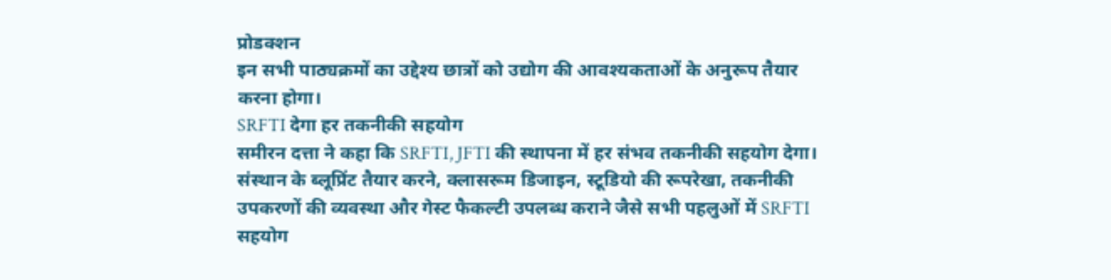प्रोडक्शन
इन सभी पाठ्यक्रमों का उद्देश्य छात्रों को उद्योग की आवश्यकताओं के अनुरूप तैयार करना होगा।
SRFTI देगा हर तकनीकी सहयोग
समीरन दत्ता ने कहा कि SRFTI, JFTI की स्थापना में हर संभव तकनीकी सहयोग देगा। संस्थान के ब्लूप्रिंट तैयार करने, क्लासरूम डिजाइन, स्टूडियो की रूपरेखा, तकनीकी उपकरणों की व्यवस्था और गेस्ट फैकल्टी उपलब्ध कराने जैसे सभी पहलुओं में SRFTI सहयोग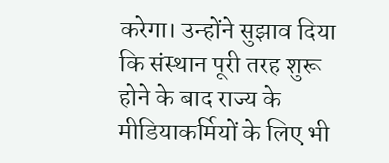करेगा। उन्होंने सुझाव दिया कि संस्थान पूरी तरह शुरू होने के बाद राज्य के मीडियाकर्मियों के लिए भी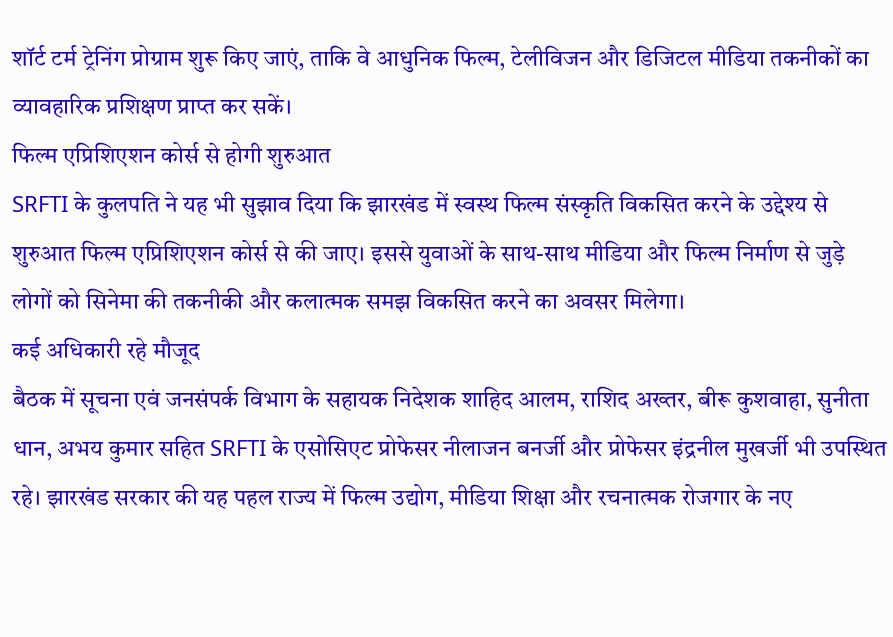शॉर्ट टर्म ट्रेनिंग प्रोग्राम शुरू किए जाएं, ताकि वे आधुनिक फिल्म, टेलीविजन और डिजिटल मीडिया तकनीकों का व्यावहारिक प्रशिक्षण प्राप्त कर सकें।
फिल्म एप्रिशिएशन कोर्स से होगी शुरुआत
SRFTI के कुलपति ने यह भी सुझाव दिया कि झारखंड में स्वस्थ फिल्म संस्कृति विकसित करने के उद्देश्य से शुरुआत फिल्म एप्रिशिएशन कोर्स से की जाए। इससे युवाओं के साथ-साथ मीडिया और फिल्म निर्माण से जुड़े लोगों को सिनेमा की तकनीकी और कलात्मक समझ विकसित करने का अवसर मिलेगा।
कई अधिकारी रहे मौजूद
बैठक में सूचना एवं जनसंपर्क विभाग के सहायक निदेशक शाहिद आलम, राशिद अख्तर, बीरू कुशवाहा, सुनीता धान, अभय कुमार सहित SRFTI के एसोसिएट प्रोफेसर नीलाजन बनर्जी और प्रोफेसर इंद्रनील मुखर्जी भी उपस्थित रहे। झारखंड सरकार की यह पहल राज्य में फिल्म उद्योग, मीडिया शिक्षा और रचनात्मक रोजगार के नए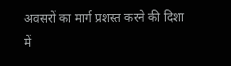अवसरों का मार्ग प्रशस्त करने की दिशा में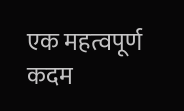एक महत्वपूर्ण कदम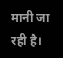मानी जा रही है।